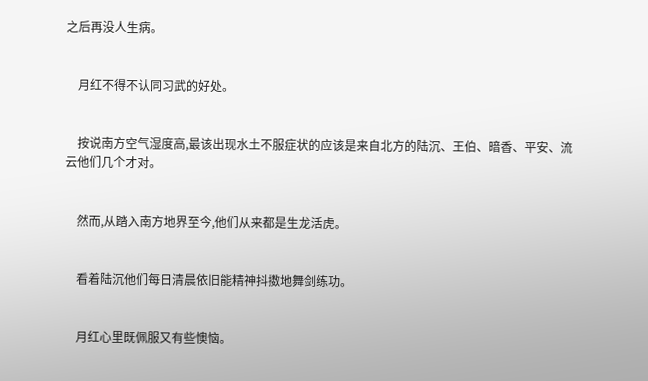之后再没人生病。


    月红不得不认同习武的好处。


    按说南方空气湿度高,最该出现水土不服症状的应该是来自北方的陆沉、王伯、暗香、平安、流云他们几个才对。


    然而,从踏入南方地界至今,他们从来都是生龙活虎。


    看着陆沉他们每日清晨依旧能精神抖擞地舞剑练功。


    月红心里既佩服又有些懊恼。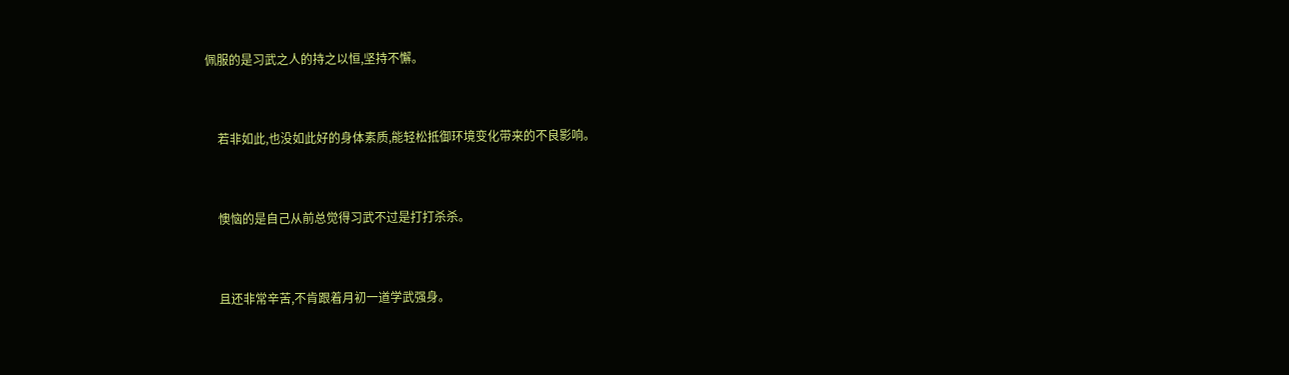佩服的是习武之人的持之以恒,坚持不懈。


    若非如此,也没如此好的身体素质,能轻松抵御环境变化带来的不良影响。


    懊恼的是自己从前总觉得习武不过是打打杀杀。


    且还非常辛苦,不肯跟着月初一道学武强身。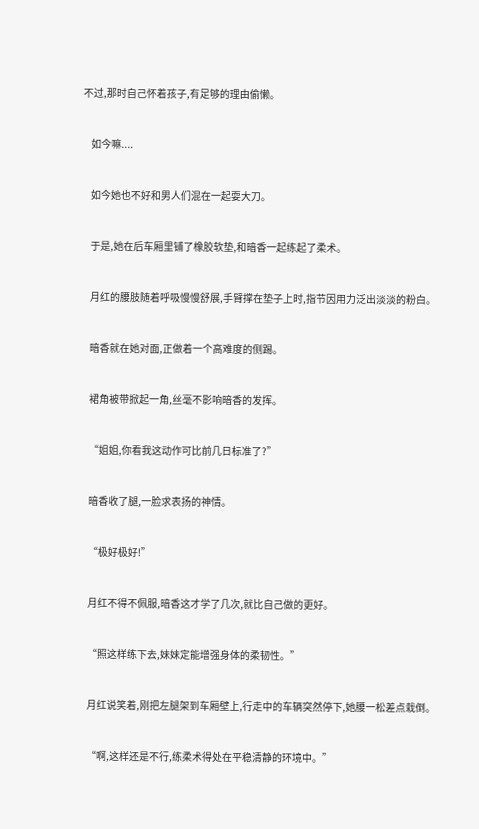不过,那时自己怀着孩子,有足够的理由偷懒。


    如今嘛....


    如今她也不好和男人们混在一起耍大刀。


    于是,她在后车厢里铺了橡胶软垫,和暗香一起练起了柔术。


    月红的腰肢随着呼吸慢慢舒展,手臂撑在垫子上时,指节因用力泛出淡淡的粉白。


    暗香就在她对面,正做着一个高难度的侧踢。


    裙角被带掀起一角,丝毫不影响暗香的发挥。


    “姐姐,你看我这动作可比前几日标准了?”


    暗香收了腿,一脸求表扬的神情。


    “极好极好!”


    月红不得不佩服,暗香这才学了几次,就比自己做的更好。


    “照这样练下去,妹妹定能增强身体的柔韧性。”


    月红说笑着,刚把左腿架到车厢壁上,行走中的车辆突然停下,她腰一松差点栽倒。


    “啊,这样还是不行,练柔术得处在平稳清静的环境中。”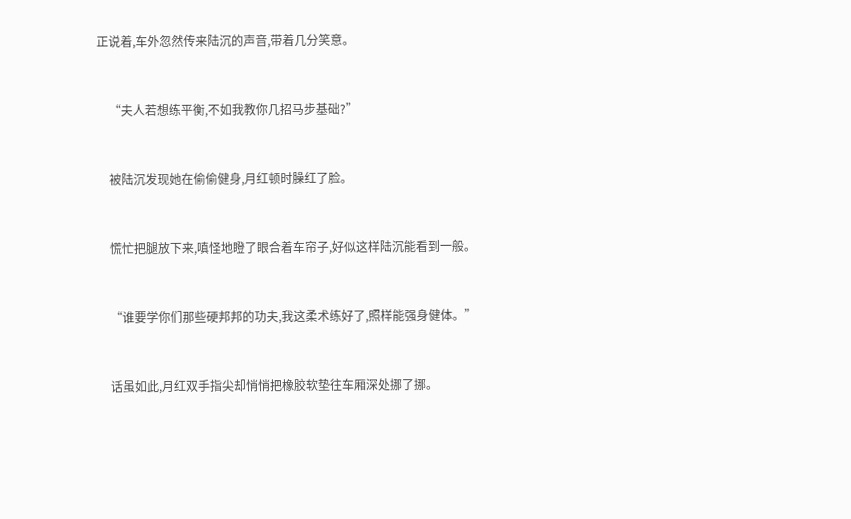正说着,车外忽然传来陆沉的声音,带着几分笑意。


    “夫人若想练平衡,不如我教你几招马步基础?”


    被陆沉发现她在偷偷健身,月红顿时臊红了脸。


    慌忙把腿放下来,嗔怪地瞪了眼合着车帘子,好似这样陆沉能看到一般。


    “谁要学你们那些硬邦邦的功夫,我这柔术练好了,照样能强身健体。”


    话虽如此,月红双手指尖却悄悄把橡胶软垫往车厢深处挪了挪。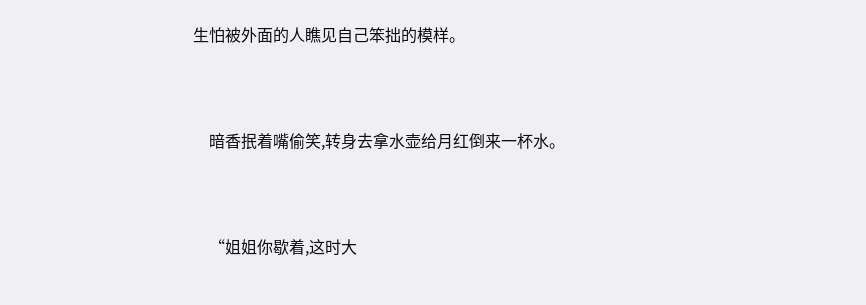生怕被外面的人瞧见自己笨拙的模样。


    暗香抿着嘴偷笑,转身去拿水壶给月红倒来一杯水。


    “姐姐你歇着,这时大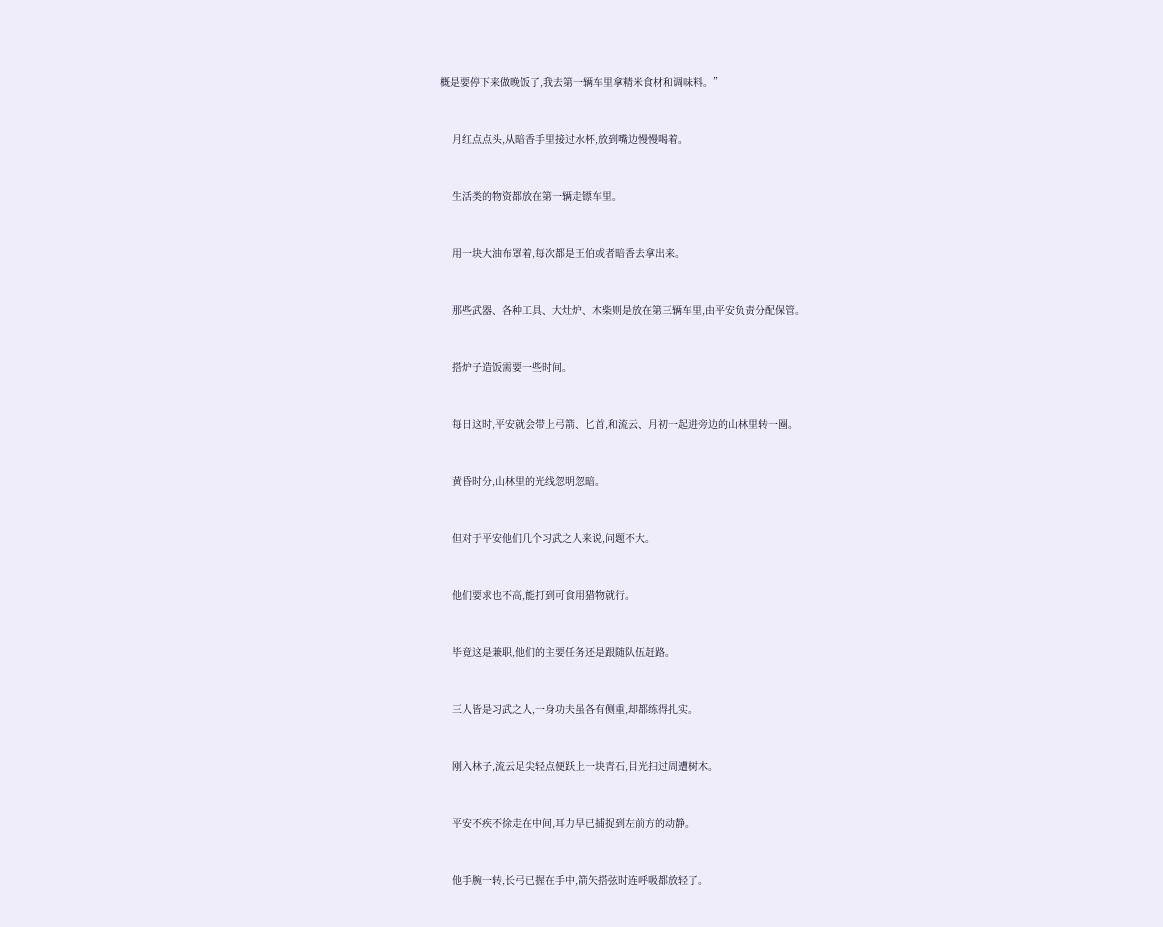概是要停下来做晚饭了,我去第一辆车里拿精米食材和调味料。”


    月红点点头,从暗香手里接过水杯,放到嘴边慢慢喝着。


    生活类的物资都放在第一辆走镖车里。


    用一块大油布罩着,每次都是王伯或者暗香去拿出来。


    那些武器、各种工具、大灶炉、木柴则是放在第三辆车里,由平安负责分配保管。


    搭炉子造饭需要一些时间。


    每日这时,平安就会带上弓箭、匕首,和流云、月初一起进旁边的山林里转一圈。


    黄昏时分,山林里的光线忽明忽暗。


    但对于平安他们几个习武之人来说,问题不大。


    他们要求也不高,能打到可食用猎物就行。


    毕竟这是兼职,他们的主要任务还是跟随队伍赶路。


    三人皆是习武之人,一身功夫虽各有侧重,却都练得扎实。


    刚入林子,流云足尖轻点便跃上一块青石,目光扫过周遭树木。


    平安不疾不徐走在中间,耳力早已捕捉到左前方的动静。


    他手腕一转,长弓已握在手中,箭矢搭弦时连呼吸都放轻了。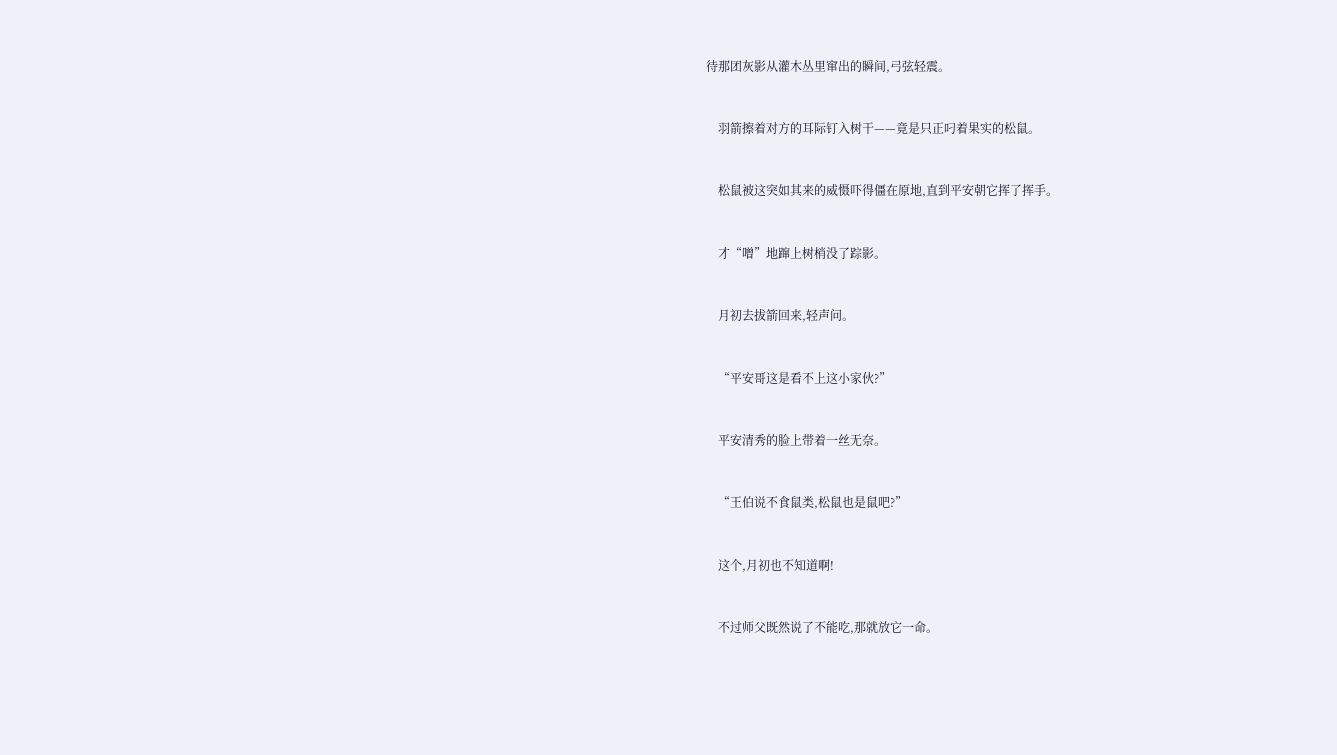待那团灰影从灌木丛里窜出的瞬间,弓弦轻震。


    羽箭擦着对方的耳际钉入树干——竟是只正叼着果实的松鼠。


    松鼠被这突如其来的威慑吓得僵在原地,直到平安朝它挥了挥手。


    才“噌”地蹿上树梢没了踪影。


    月初去拔箭回来,轻声问。


    “平安哥这是看不上这小家伙?”


    平安清秀的脸上带着一丝无奈。


    “王伯说不食鼠类,松鼠也是鼠吧?”


    这个,月初也不知道啊!


    不过师父既然说了不能吃,那就放它一命。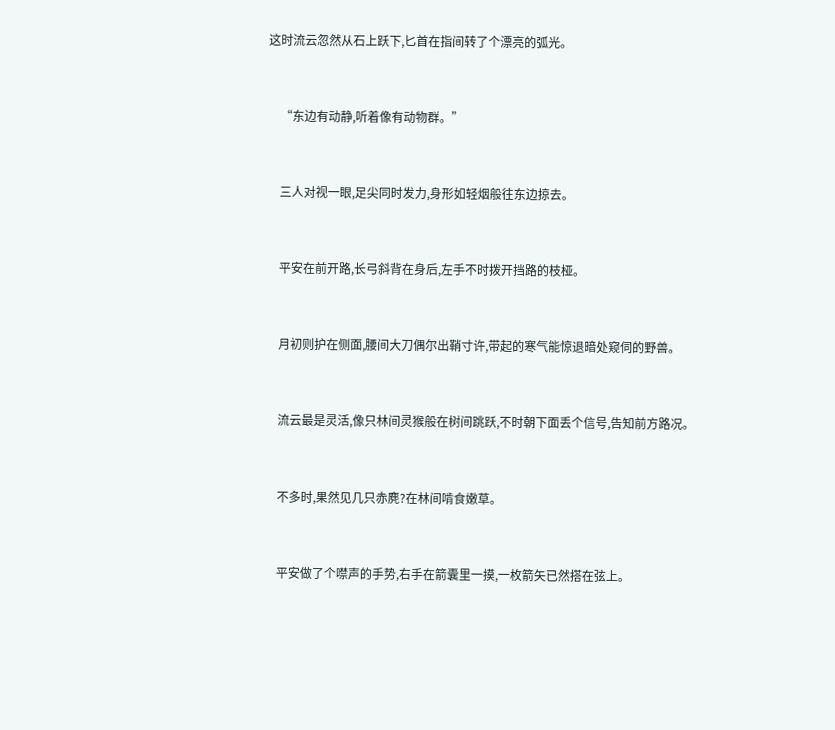这时流云忽然从石上跃下,匕首在指间转了个漂亮的弧光。


    “东边有动静,听着像有动物群。”


    三人对视一眼,足尖同时发力,身形如轻烟般往东边掠去。


    平安在前开路,长弓斜背在身后,左手不时拨开挡路的枝桠。


    月初则护在侧面,腰间大刀偶尔出鞘寸许,带起的寒气能惊退暗处窥伺的野兽。


    流云最是灵活,像只林间灵猴般在树间跳跃,不时朝下面丢个信号,告知前方路况。


    不多时,果然见几只赤麂?在林间啃食嫩草。


    平安做了个噤声的手势,右手在箭囊里一摸,一枚箭矢已然搭在弦上。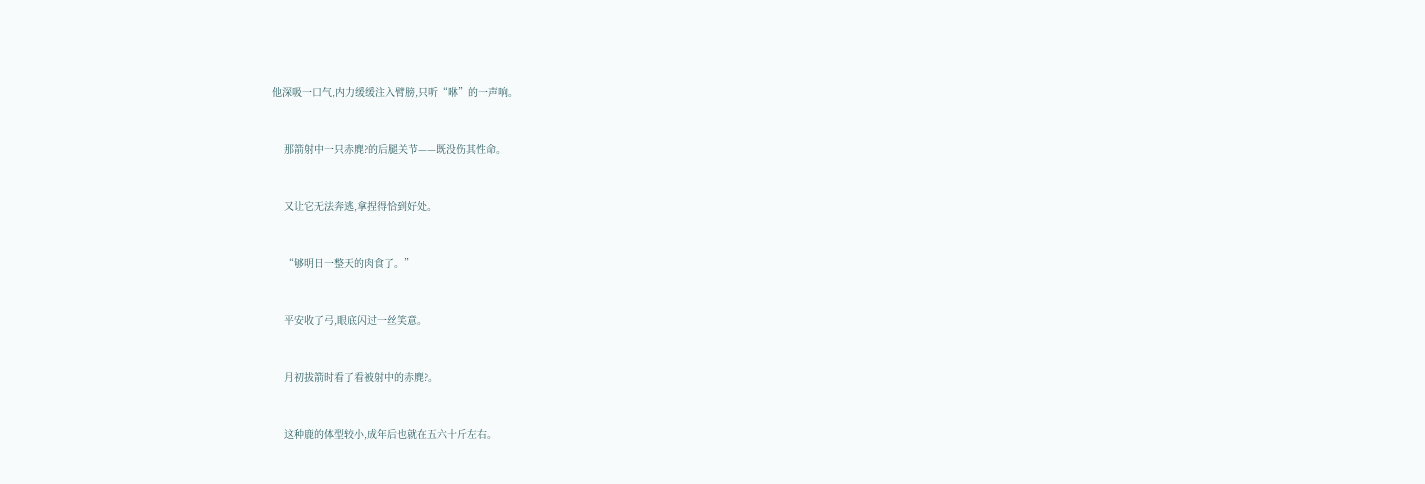他深吸一口气,内力缓缓注入臂膀,只听“咻”的一声响。


    那箭射中一只赤麂?的后腿关节——既没伤其性命。


    又让它无法奔逃,拿捏得恰到好处。


    “够明日一整天的肉食了。”


    平安收了弓,眼底闪过一丝笑意。


    月初拔箭时看了看被射中的赤麂?。


    这种鹿的体型较小,成年后也就在五六十斤左右。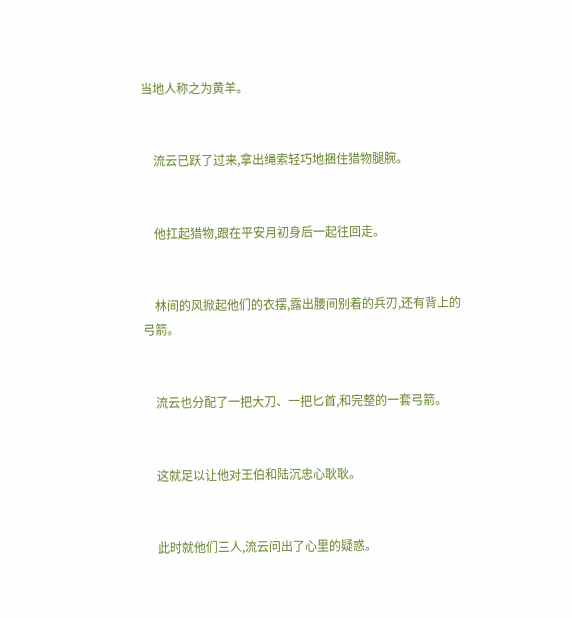当地人称之为黄羊。


    流云已跃了过来,拿出绳索轻巧地捆住猎物腿腕。


    他扛起猎物,跟在平安月初身后一起往回走。


    林间的风掀起他们的衣摆,露出腰间别着的兵刃,还有背上的弓箭。


    流云也分配了一把大刀、一把匕首,和完整的一套弓箭。


    这就足以让他对王伯和陆沉忠心耿耿。


    此时就他们三人,流云问出了心里的疑惑。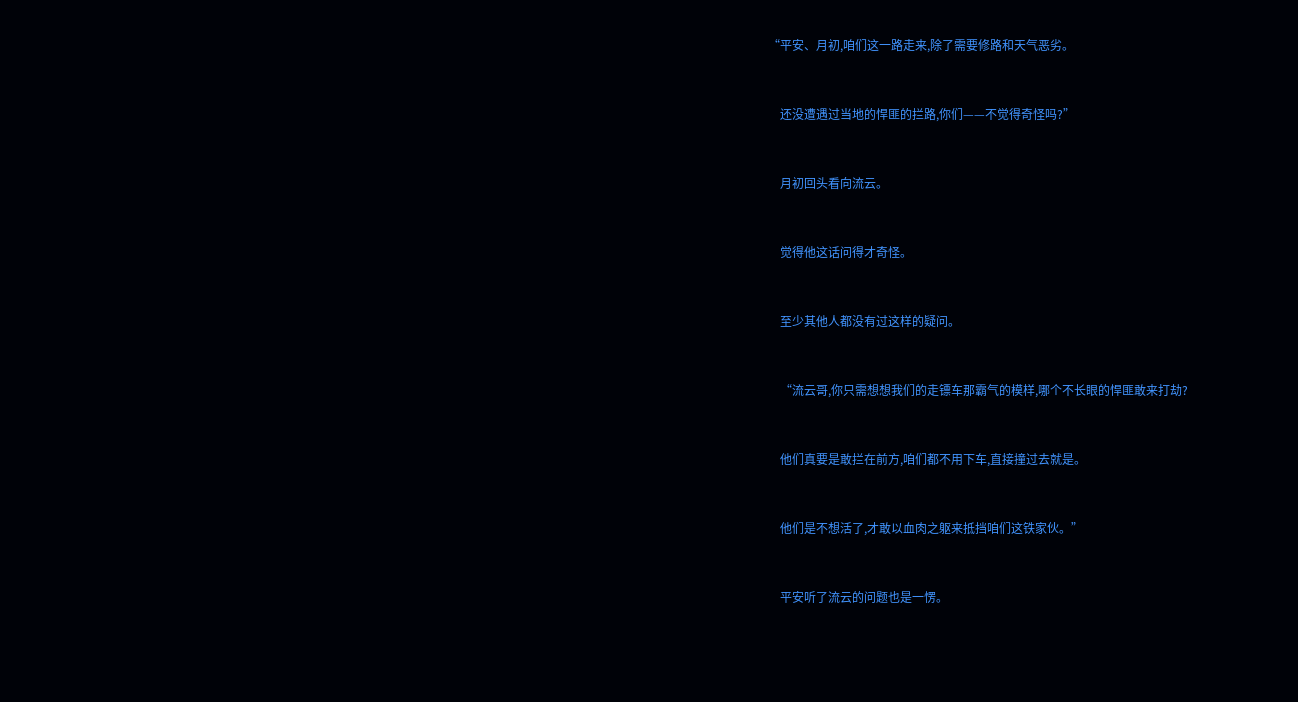“平安、月初,咱们这一路走来,除了需要修路和天气恶劣。


    还没遭遇过当地的悍匪的拦路,你们——不觉得奇怪吗?”


    月初回头看向流云。


    觉得他这话问得才奇怪。


    至少其他人都没有过这样的疑问。


    “流云哥,你只需想想我们的走镖车那霸气的模样,哪个不长眼的悍匪敢来打劫?


    他们真要是敢拦在前方,咱们都不用下车,直接撞过去就是。


    他们是不想活了,才敢以血肉之躯来抵挡咱们这铁家伙。”


    平安听了流云的问题也是一愣。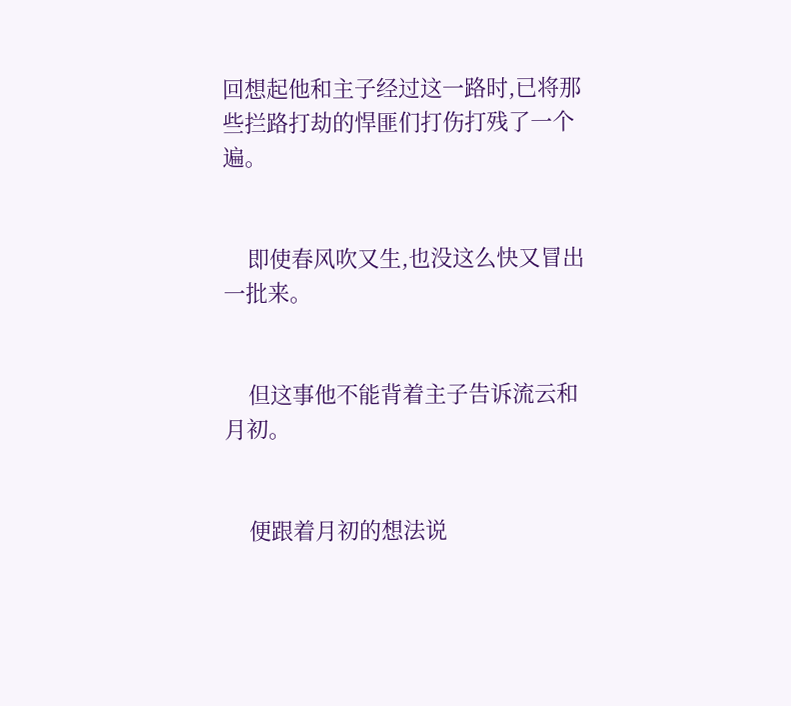回想起他和主子经过这一路时,已将那些拦路打劫的悍匪们打伤打残了一个遍。


    即使春风吹又生,也没这么快又冒出一批来。


    但这事他不能背着主子告诉流云和月初。


    便跟着月初的想法说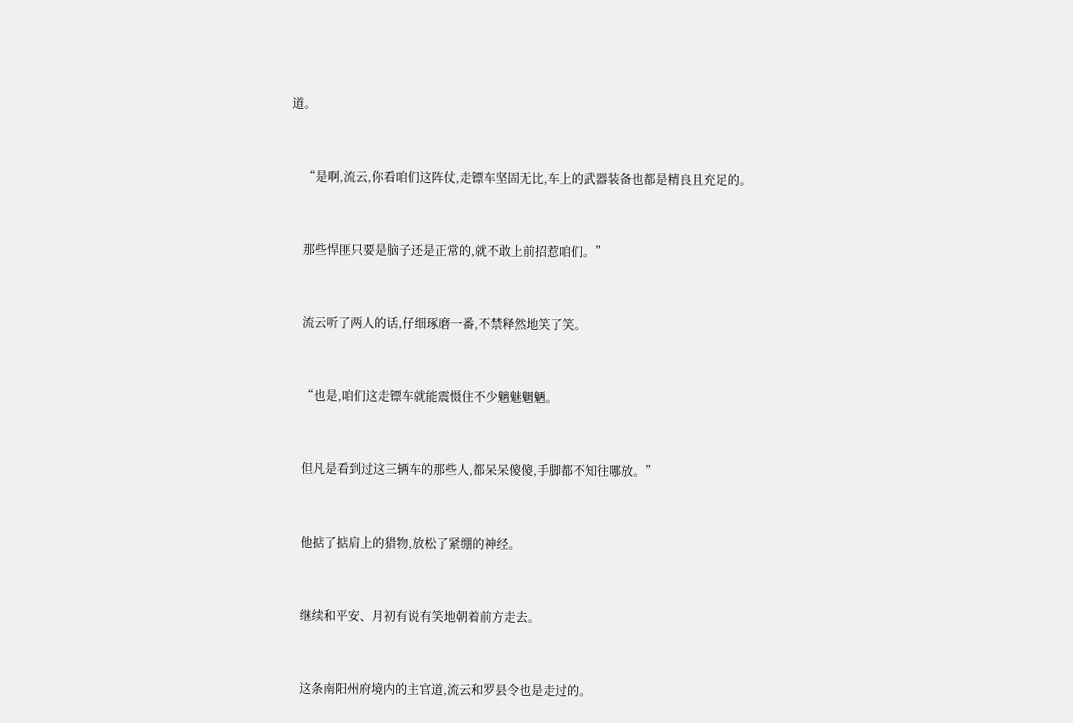道。


    “是啊,流云,你看咱们这阵仗,走镖车坚固无比,车上的武器装备也都是精良且充足的。


    那些悍匪只要是脑子还是正常的,就不敢上前招惹咱们。”


    流云听了两人的话,仔细琢磨一番,不禁释然地笑了笑。


    “也是,咱们这走镖车就能震慑住不少魑魅魍魉。


    但凡是看到过这三辆车的那些人,都呆呆傻傻,手脚都不知往哪放。”


    他掂了掂肩上的猎物,放松了紧绷的神经。


    继续和平安、月初有说有笑地朝着前方走去。


    这条南阳州府境内的主官道,流云和罗县令也是走过的。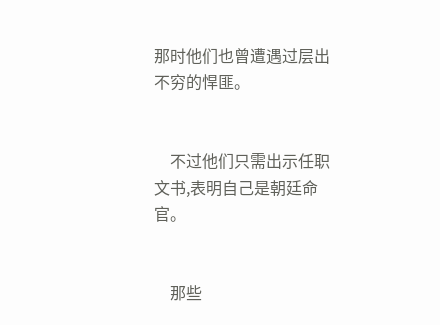那时他们也曾遭遇过层出不穷的悍匪。


    不过他们只需出示任职文书,表明自己是朝廷命官。


    那些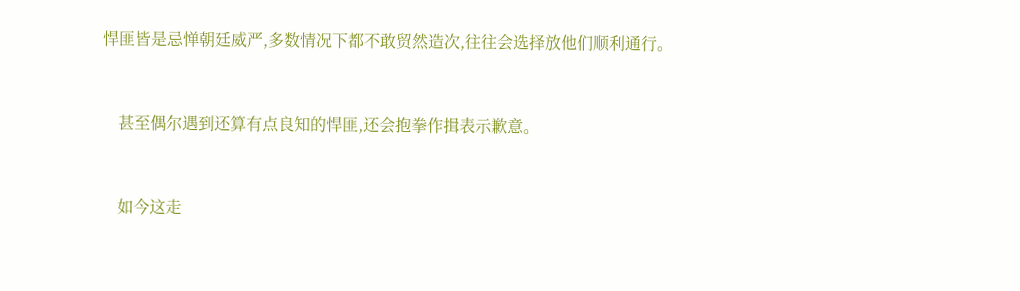悍匪皆是忌惮朝廷威严,多数情况下都不敢贸然造次,往往会选择放他们顺利通行。


    甚至偶尔遇到还算有点良知的悍匪,还会抱拳作揖表示歉意。


    如今这走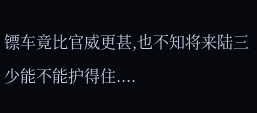镖车竟比官威更甚,也不知将来陆三少能不能护得住....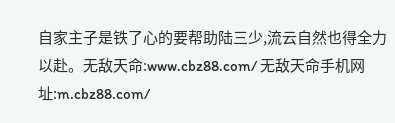自家主子是铁了心的要帮助陆三少,流云自然也得全力以赴。无敌天命:www.cbz88.com/ 无敌天命手机网址:m.cbz88.com/